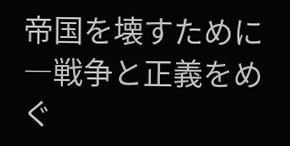帝国を壊すために―戦争と正義をめぐ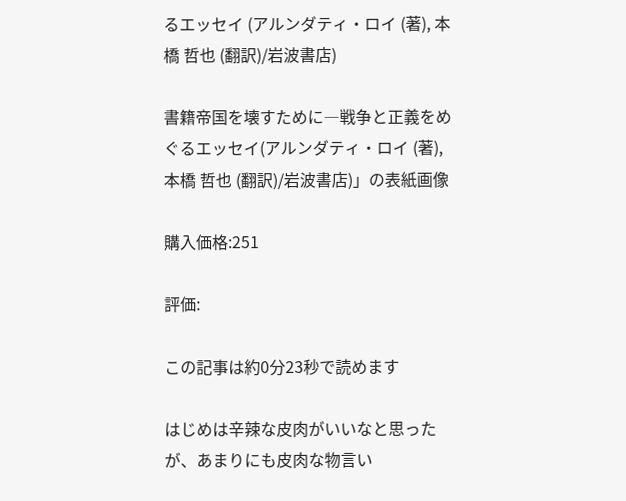るエッセイ (アルンダティ・ロイ (著), 本橋 哲也 (翻訳)/岩波書店)

書籍帝国を壊すために―戦争と正義をめぐるエッセイ(アルンダティ・ロイ (著), 本橋 哲也 (翻訳)/岩波書店)」の表紙画像

購入価格:251

評価:

この記事は約0分23秒で読めます

はじめは辛辣な皮肉がいいなと思ったが、あまりにも皮肉な物言い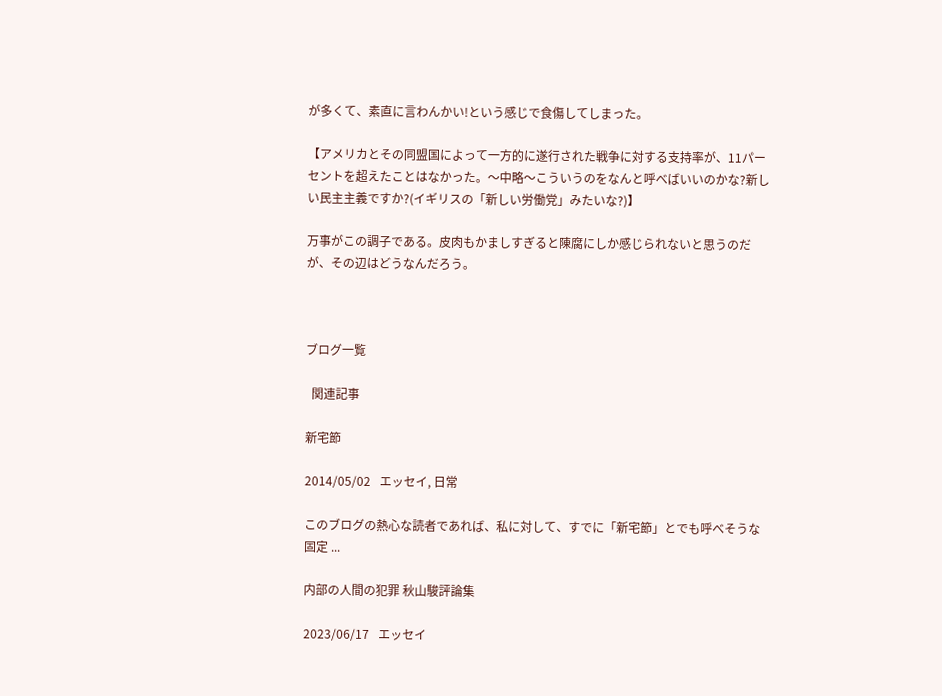が多くて、素直に言わんかい!という感じで食傷してしまった。

【アメリカとその同盟国によって一方的に遂行された戦争に対する支持率が、11パーセントを超えたことはなかった。〜中略〜こういうのをなんと呼べばいいのかな?新しい民主主義ですか?(イギリスの「新しい労働党」みたいな?)】

万事がこの調子である。皮肉もかましすぎると陳腐にしか感じられないと思うのだが、その辺はどうなんだろう。



ブログ一覧

  関連記事

新宅節

2014/05/02   エッセイ, 日常

このブログの熱心な読者であれば、私に対して、すでに「新宅節」とでも呼べそうな固定 ...

内部の人間の犯罪 秋山駿評論集

2023/06/17   エッセイ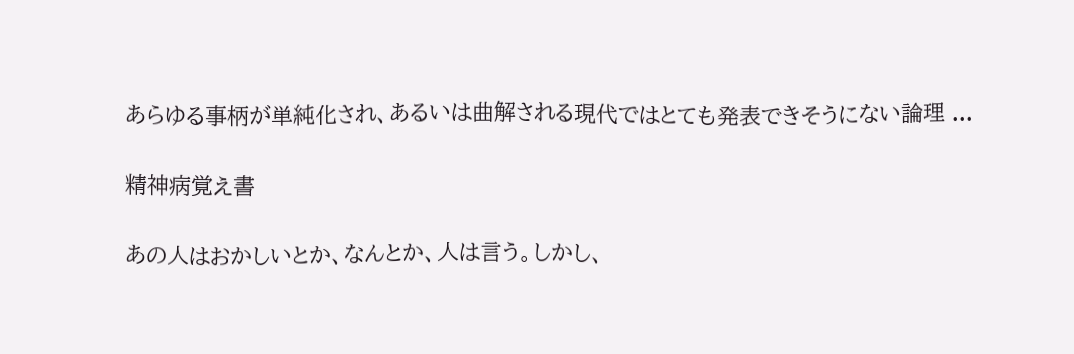あらゆる事柄が単純化され、あるいは曲解される現代ではとても発表できそうにない論理 ...

精神病覚え書

あの人はおかしいとか、なんとか、人は言う。しかし、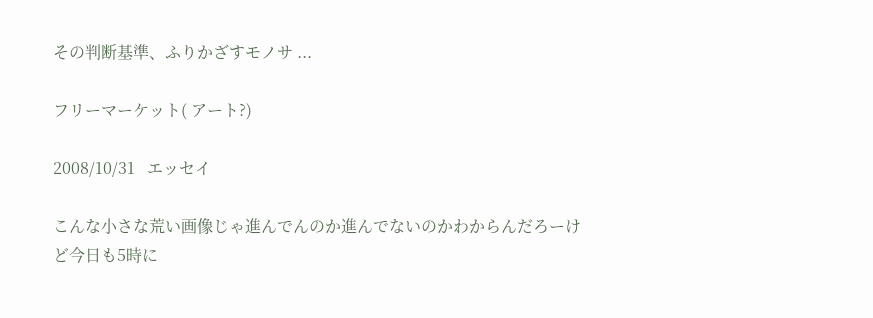その判断基準、ふりかざすモノサ ...

フリーマーケット( アート?)

2008/10/31   エッセイ

こんな小さな荒い画像じゃ進んでんのか進んでないのかわからんだろーけど今日も5時に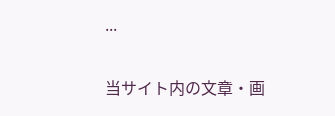...

当サイト内の文章・画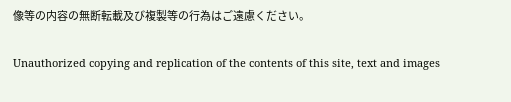像等の内容の無断転載及び複製等の行為はご遠慮ください。

Unauthorized copying and replication of the contents of this site, text and images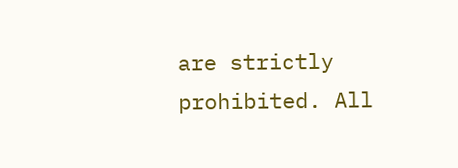are strictly prohibited. All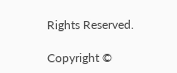Rights Reserved.

Copyright ©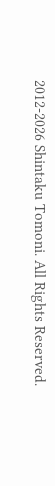2012-2026 Shintaku Tomoni. All Rights Reserved.